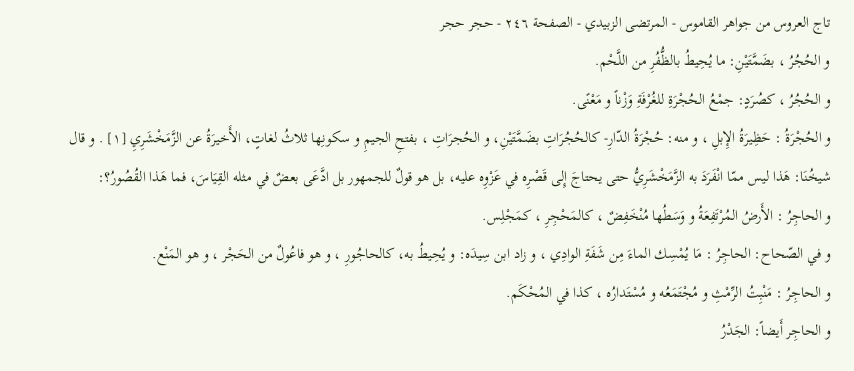تاج العروس من جواهر القاموس - المرتضى الزبيدي - الصفحة ٢٤٦ - حجر حجر
و الحُجُرُ ، بضَمَّتَيْنِ: ما يُحِيطُ بالظُّفُرِ من اللَّحْم.
و الحُجُرُ ، كصُرَدٍ: جمْعُ الحُجْرَةِ للغُرْفَةِ وَزْناً و مَعْنًى.
و الحُجْرَةُ : حَظِيرَةُ الإِبلِ ، و منه: حُجْرَةُ الدّارِ- كالحُجُرَاتِ بضَمَّتَيْنِ، و الحُجرَاتِ ، بفتحِ الجيمِ و سكونِها ثلاثُ لغاتٍ، الأَخيرَةُ عن الزَّمَخْشَرِيِ [١] . و قال شيخُنَا: هَذا ليس ممّا انْفَرَدَ به الزَّمَخْشَرِيُّ حتى يحتاجَ إِلى قَصْرِه في عَزْوِه عليه، بل هو قولٌ للجمهور بل ادَّعَى بعضٌ في مثله القِيَاسَ، فما هَذا القُصُورُ؟:
و الحاجِرُ : الأَرضُ المُرْتَفِعَةُ و وَسَطُها مُنْخَفِضٌ ، كالمَحْجِرِ ، كمَجْلِس.
و في الصّحاح: الحاجِرُ : مَا يُمْسِك الماءَ مِن شَفَةِ الوادِي ، و زاد ابن سِيدَه: و يُحِيطُ به، كالحاجُورِ ، و هو فاعُولٌ من الحَجْر ، و هو المَنْع.
و الحاجِرُ : مَنْبِتُ الرِّمْثِ و مُجْتَمَعُه و مُسْتَدارُه ، كذا في المُحْكَم.
و الحاجِر أَيضاً: الجَدْرُ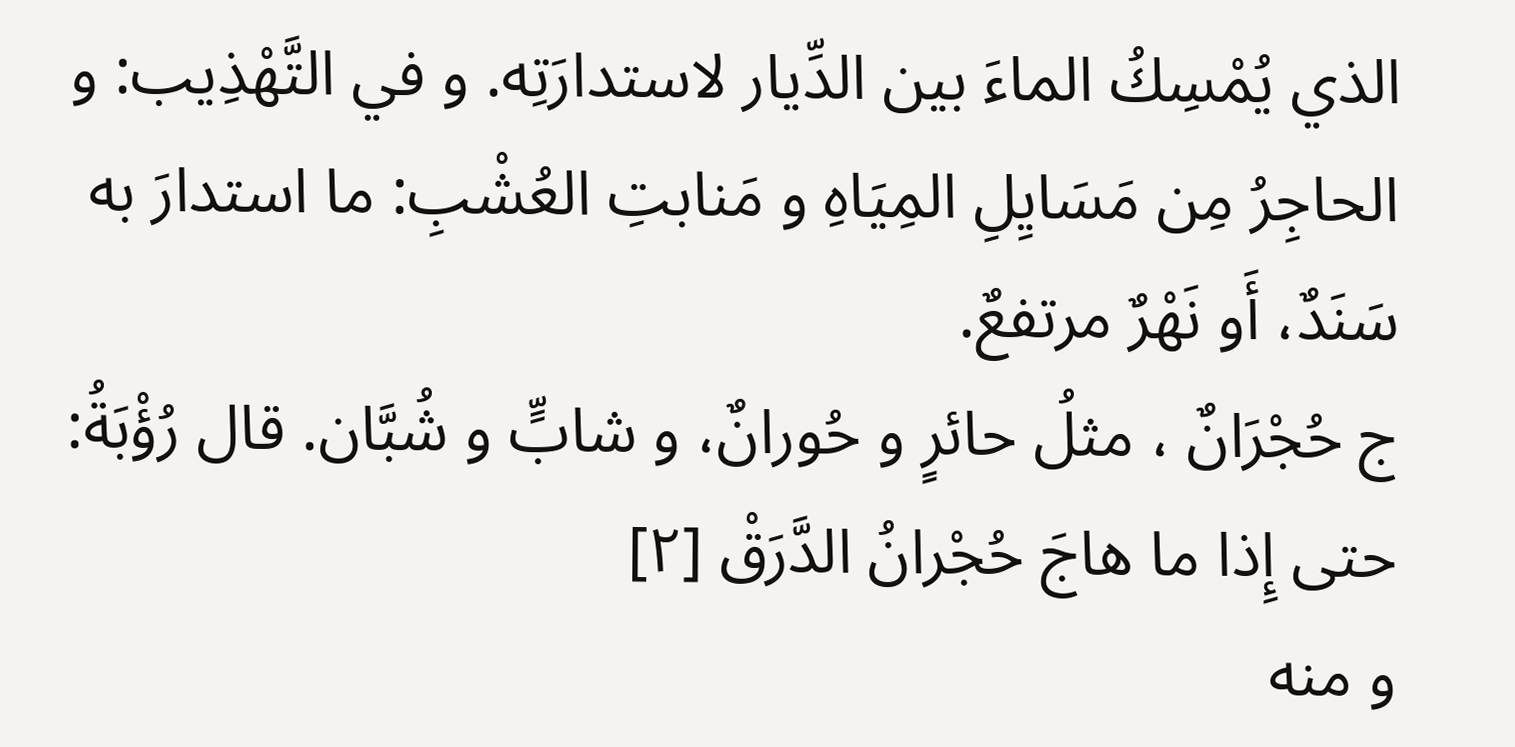الذي يُمْسِكُ الماءَ بين الدِّيار لاستدارَتِه. و في التَّهْذِيب: و الحاجِرُ مِن مَسَايِلِ المِيَاهِ و مَنابتِ العُشْبِ: ما استدارَ به سَنَدٌ، أَو نَهْرٌ مرتفعٌ.
ج حُجْرَانٌ ، مثلُ حائرٍ و حُورانٌ، و شابٍّ و شُبَّان. قال رُؤْبَةُ:
حتى إِذا ما هاجَ حُجْرانُ الدَّرَقْ [٢]
و منه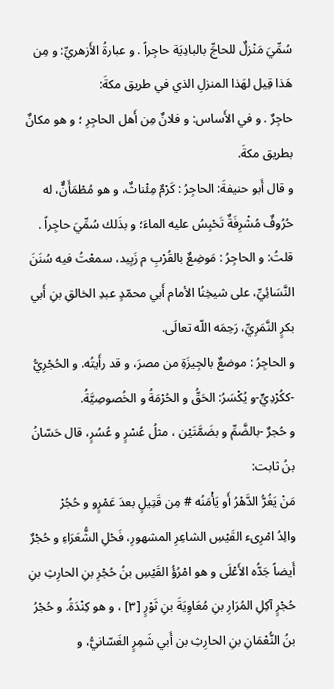سُمِّيَ مَنْزلٌ للحاجِّ بالبادِيَة حاجِراً . و عبارةُ الأَزهريِّ: و مِن هَذا قِيل لهَذا المنزلِ الذي في طريق مكةَ:
حاجِرٌ . و في الأَساس: و فلانٌ مِن أَهل الحاجِرِ ؛ و هو مكانٌ بطريق مكةَ.
و قال أَبو حنيفةَ: الحاجِرُ : كَرْمٌ مِئْناثٌ، و هو مُطْمَأَنٌّ، له حُرُوفٌ مُشْرِفَةٌ تَحْبِسُ عليه الماءَ؛ و بذَلك سُمِّيَ حاجِراً .
قلتُ: و الحاجِرُ : مَوضِعٌ بالقُرْبِ م زَبِيد، سمعْتُ فيه سُنَنَ النَّسَائِيِّ، على شيخِنُا الأمام أَبي محمّدٍ عبدِ الخالقِ بنِ أَبي بكرٍ النَّمَرِيِّ، رَحِمَه اللّه تعالَى.
و الحاجِرُ : موضعٌ بالجِيزَةِ من مصرَ، و قد رأَيتُه. و الحُجْرِيُّ -ككُرْدِيٍّ-و يُكْسَرُ: الحَقُّ و الحُرْمَةُ و الخُصوصِيَّةُ.
و حُجرٌ -بالضَّمِّ و بضَمَّتَيْن ، مثلُ عُسْرٍ و عُسُرٍ، قال حَسّانُ بنُ ثابت:
مَنْ يَغُرُّ الدَّهْرُ أَو يَأْمَنُه # مِن قَتِيلٍ بعدَ عَمْرٍو و حُجُرْ
والِدُ امْرِىء القَيْسِ الشاعِرِ المشهورِ، فَحْلِ الشُّعَرَاءِ و حُجْرٌ أَيضاً جَدُّه الأَعْلَى و هو امْرُؤُ القَيْسِ بنُ حُجْرِ بنِ الحارِثِ بنِ حُجْرٍ آكِلِ المُرَارِ بنِ مُعَاوِيَةَ بنِ ثَوْرٍ [٣] ، و هو كِنْدَةُ. و حُجْرُ بنُ النُّعْمَانِ بنِ الحارِثِ بن أَبي شَمِرٍ الغَسّانيُّ، و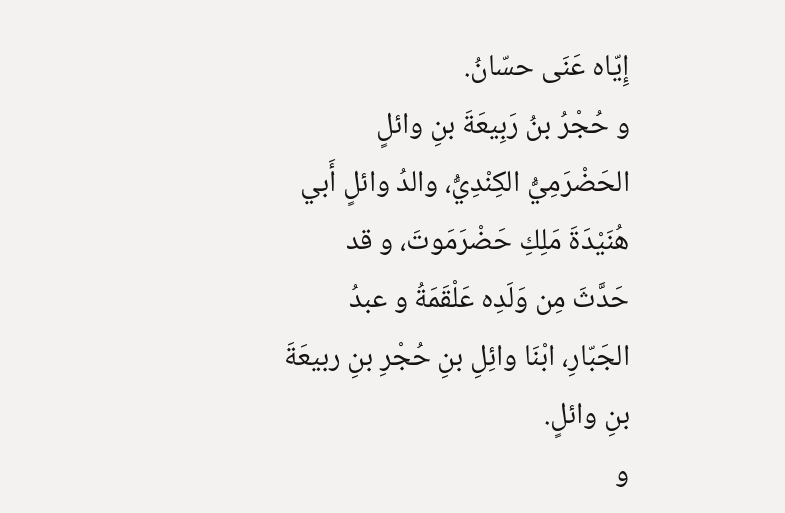إِيّاه عَنَى حسّانُ.
و حُجْرُ بنُ رَبِيعَةَ بنِ وائلٍ الحَضْرَمِيُّ الكِنْدِيُّ، والدُ وائلٍ أَبي هُنَيْدَةَ مَلِكِ حَضْرَمَوتَ، و قد حَدَّثَ مِن وَلَدِه عَلْقَمَةُ و عبدُ الجَبّارِ، ابْنَا وائِلِ بنِ حُجْرِ بنِ ربيعَةَ بنِ وائلٍ.
و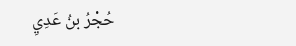حُجْرُ بنُ عَدِيِ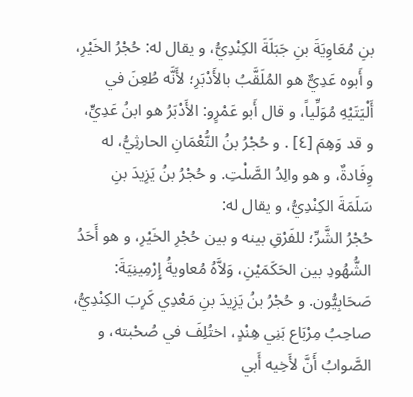بنِ مُعَاوِيَةَ بنِ جَبَلَةَ الكِنْدِيُّ، و يقال له: حُجْرُ الخَيْرِ، و أَبوه عَدِيٌّ هو المُلَقَّبُ بالأَدْبَرِ؛ لأَنَّه طُعِنَ في أَلْيَتَيْهِ مُوَلِّياً، و قال أَبو عَمْرٍو: الأَدْبَرُ هو ابنُ عَدِيٍّ، و قد وَهِمَ [٤] . و حُجْرُ بنُ النُّعْمَانِ الحارثِيُّ، له وِفَادةٌ، و هو والِدُ الصَّلْتِ. و حُجْرُ بنُ يَزِيدَ بنِ سَلَمَةَ الكِنْدِيُّ، و يقال له:
حُجْرُ الشَّرِّ؛ للفَرْقِ بينه و بين حُجْرِ الخَيْرِ، و هو أَحَدُ الشُّهُودِ بين الحَكَمَيْنِ، وَلاَّهُ مُعاويةُ إِرْمِينِيَةَ: صَحَابِيُّون. و حُجْرُ بنُ يَزِيدَ بنِ مَعْدِي كَرِبَ الكِنْدِيُّ، صاحِبُ مِرْبَاع بَنِي هِنْدٍ، اختُلِفَ في صُحْبته، و الصَّوابُ أَنَّ لأَخِيه أَبي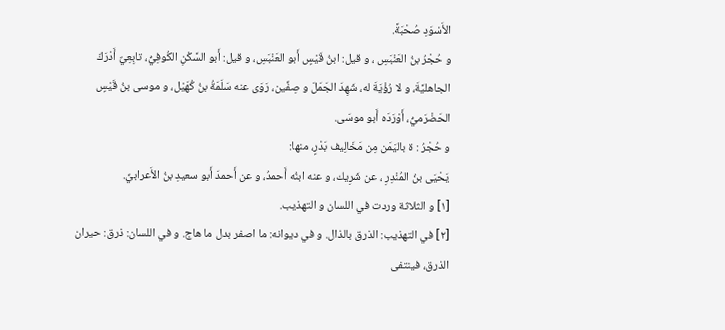الأَسْوَدِ صُحْبَةً.
و حُجْرُ بنُ العَنْبَسِ ، و قيل: ابنُ قَيْسٍ أَبو العَنْبَسِ، و قيل: أَبو السَّكْنِ الكُوفِيُّ، تابِعِيٌ أَدْرَكَ الجاهليَّةَ، و لا رُؤْيَةَ له، شَهِدَ الجَمَلَ و صِفِّين، رَوَى عنه سَلَمَةُ بنُ كُهَيْل، و موسى بنُ قَيْسٍ الحَضْرَميُّ، أَوْرَدَه أَبو موسَى.
و حُجْرُ : ة باليَمَن مِن مَخَالِيف بَدْرٍ، منها:
يَحْيَى بنُ المُنْدِرِ ، عن شَرِيك، و عنه ابنُه أَحمدُ، و عن أَحمدَ أَبو سعيدِ بنُ الأَعرابيِّ.
[١] و الثلاثة وردت في اللسان و التهذيب.
[٢] في التهذيب: الذرق بالذال. و في ديوانه: ما اصفر بدل ما هاج. و في اللسان: ذرق: حيران الذرق، فينتفى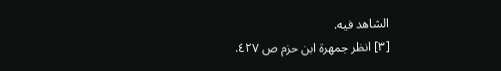الشاهد فيه.
[٣] انظر جمهرة ابن حزم ص ٤٢٧.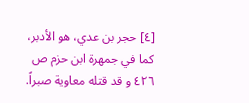[٤] حجر بن عدي، هو الأدبر، كما في جمهرة ابن حزم ص ٤٢٦ و قد قتله معاوية صبراً.